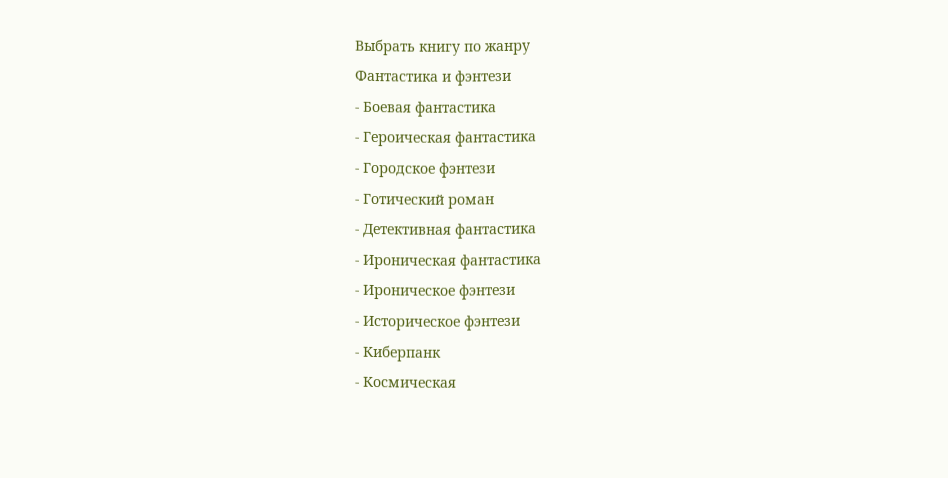Выбрать книгу по жанру
Фантастика и фэнтези
- Боевая фантастика
- Героическая фантастика
- Городское фэнтези
- Готический роман
- Детективная фантастика
- Ироническая фантастика
- Ироническое фэнтези
- Историческое фэнтези
- Киберпанк
- Космическая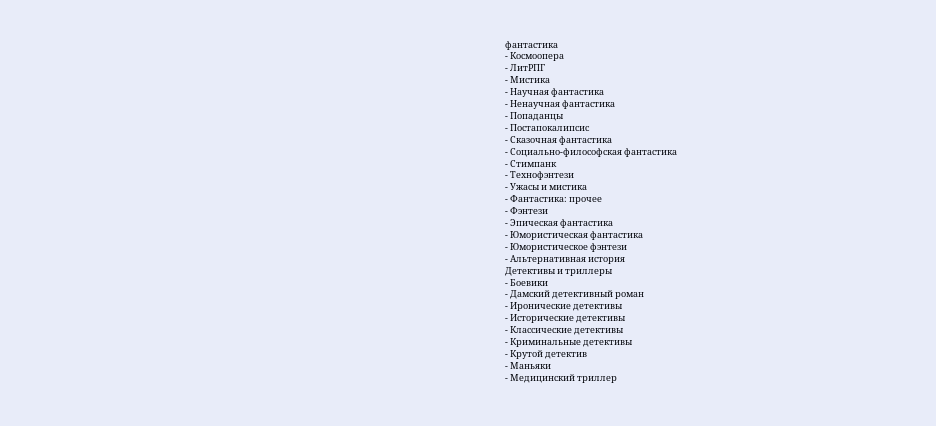фантастика
- Космоопера
- ЛитРПГ
- Мистика
- Научная фантастика
- Ненаучная фантастика
- Попаданцы
- Постапокалипсис
- Сказочная фантастика
- Социально-философская фантастика
- Стимпанк
- Технофэнтези
- Ужасы и мистика
- Фантастика: прочее
- Фэнтези
- Эпическая фантастика
- Юмористическая фантастика
- Юмористическое фэнтези
- Альтернативная история
Детективы и триллеры
- Боевики
- Дамский детективный роман
- Иронические детективы
- Исторические детективы
- Классические детективы
- Криминальные детективы
- Крутой детектив
- Маньяки
- Медицинский триллер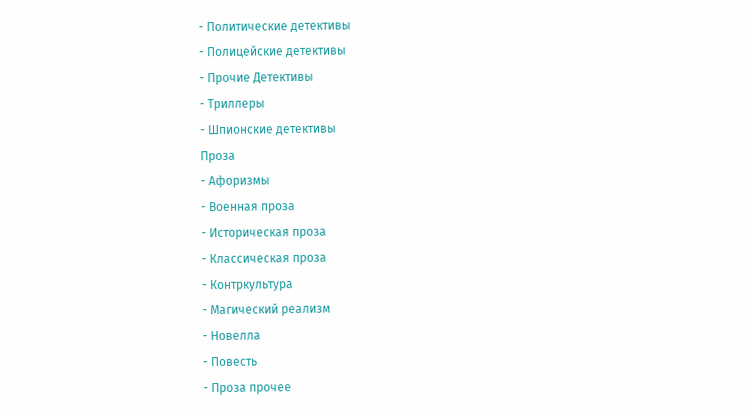- Политические детективы
- Полицейские детективы
- Прочие Детективы
- Триллеры
- Шпионские детективы
Проза
- Афоризмы
- Военная проза
- Историческая проза
- Классическая проза
- Контркультура
- Магический реализм
- Новелла
- Повесть
- Проза прочее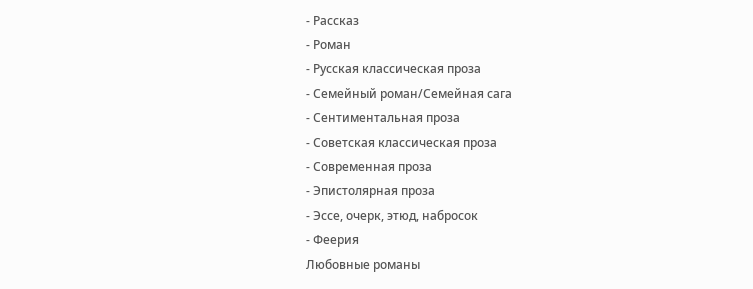- Рассказ
- Роман
- Русская классическая проза
- Семейный роман/Семейная сага
- Сентиментальная проза
- Советская классическая проза
- Современная проза
- Эпистолярная проза
- Эссе, очерк, этюд, набросок
- Феерия
Любовные романы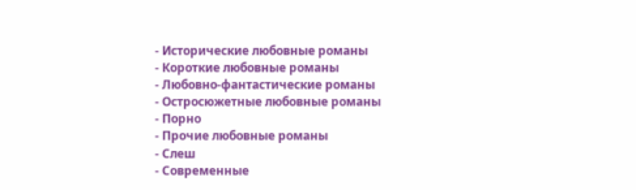- Исторические любовные романы
- Короткие любовные романы
- Любовно-фантастические романы
- Остросюжетные любовные романы
- Порно
- Прочие любовные романы
- Слеш
- Современные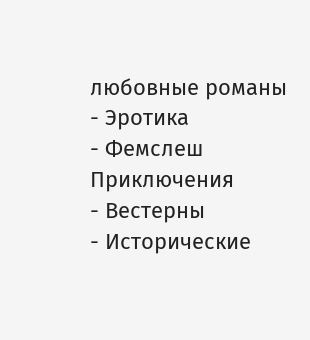любовные романы
- Эротика
- Фемслеш
Приключения
- Вестерны
- Исторические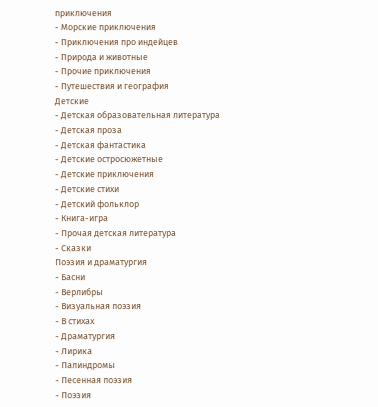приключения
- Морские приключения
- Приключения про индейцев
- Природа и животные
- Прочие приключения
- Путешествия и география
Детские
- Детская образовательная литература
- Детская проза
- Детская фантастика
- Детские остросюжетные
- Детские приключения
- Детские стихи
- Детский фольклор
- Книга-игра
- Прочая детская литература
- Сказки
Поэзия и драматургия
- Басни
- Верлибры
- Визуальная поэзия
- В стихах
- Драматургия
- Лирика
- Палиндромы
- Песенная поэзия
- Поэзия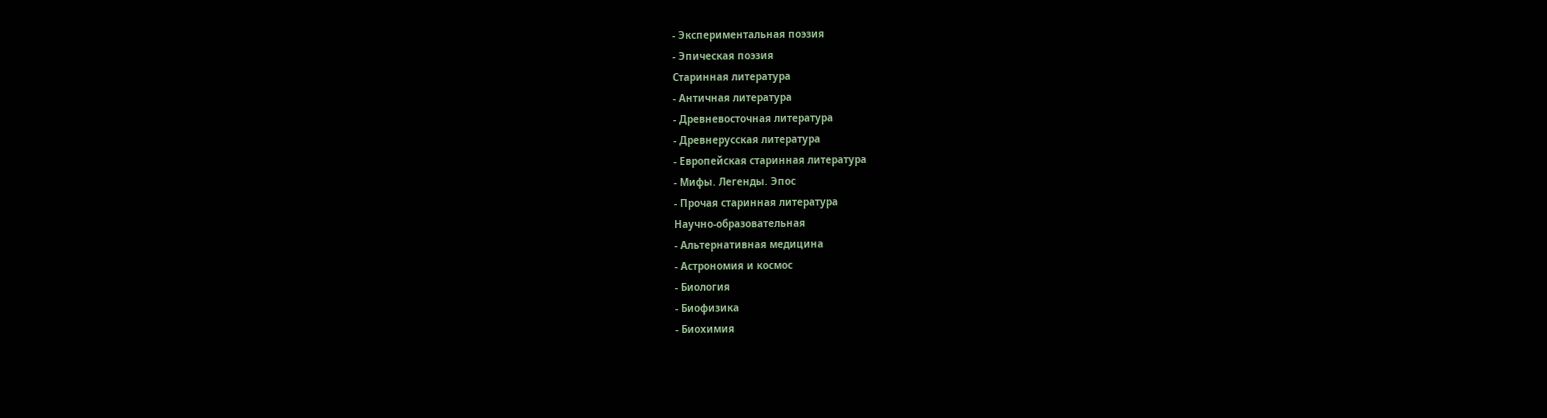- Экспериментальная поэзия
- Эпическая поэзия
Старинная литература
- Античная литература
- Древневосточная литература
- Древнерусская литература
- Европейская старинная литература
- Мифы. Легенды. Эпос
- Прочая старинная литература
Научно-образовательная
- Альтернативная медицина
- Астрономия и космос
- Биология
- Биофизика
- Биохимия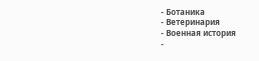- Ботаника
- Ветеринария
- Военная история
-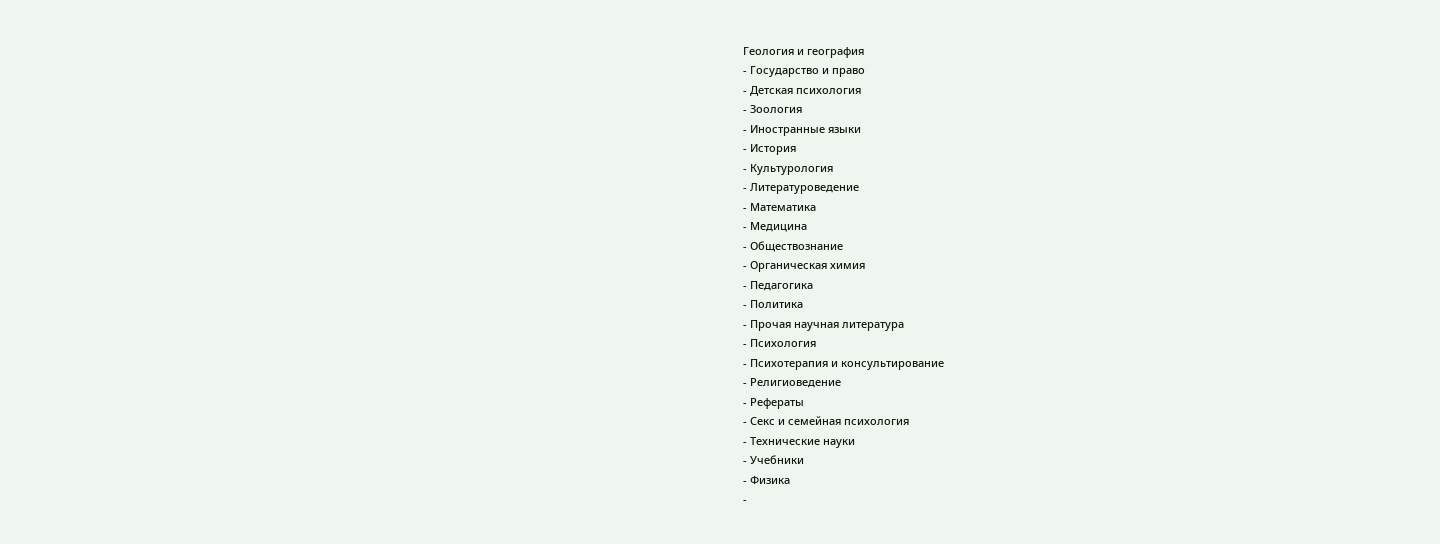Геология и география
- Государство и право
- Детская психология
- Зоология
- Иностранные языки
- История
- Культурология
- Литературоведение
- Математика
- Медицина
- Обществознание
- Органическая химия
- Педагогика
- Политика
- Прочая научная литература
- Психология
- Психотерапия и консультирование
- Религиоведение
- Рефераты
- Секс и семейная психология
- Технические науки
- Учебники
- Физика
-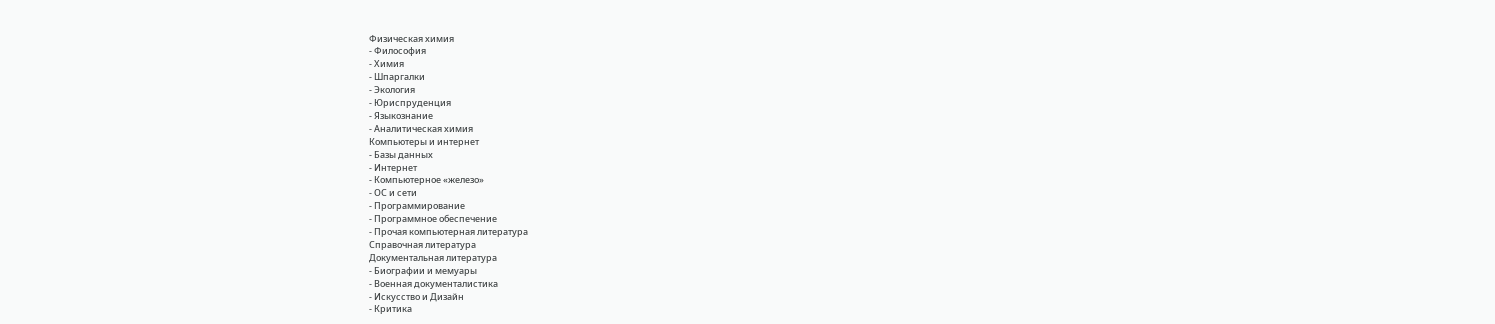Физическая химия
- Философия
- Химия
- Шпаргалки
- Экология
- Юриспруденция
- Языкознание
- Аналитическая химия
Компьютеры и интернет
- Базы данных
- Интернет
- Компьютерное «железо»
- ОС и сети
- Программирование
- Программное обеспечение
- Прочая компьютерная литература
Справочная литература
Документальная литература
- Биографии и мемуары
- Военная документалистика
- Искусство и Дизайн
- Критика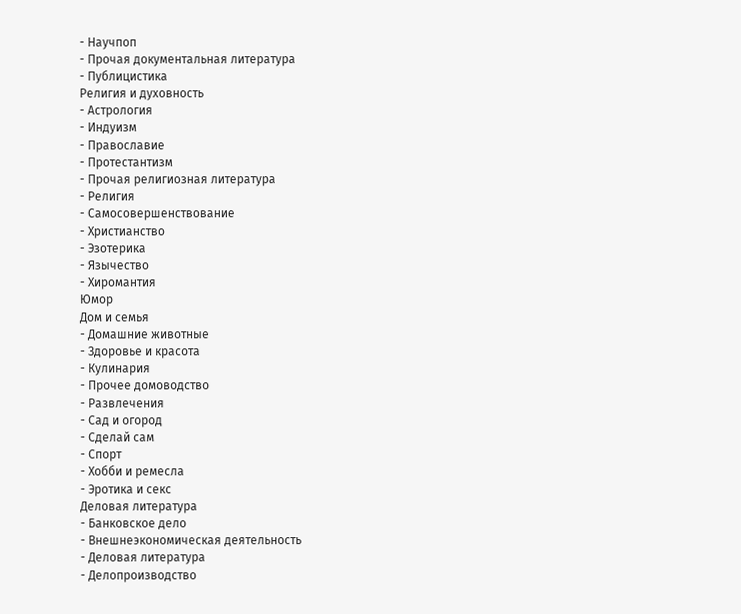- Научпоп
- Прочая документальная литература
- Публицистика
Религия и духовность
- Астрология
- Индуизм
- Православие
- Протестантизм
- Прочая религиозная литература
- Религия
- Самосовершенствование
- Христианство
- Эзотерика
- Язычество
- Хиромантия
Юмор
Дом и семья
- Домашние животные
- Здоровье и красота
- Кулинария
- Прочее домоводство
- Развлечения
- Сад и огород
- Сделай сам
- Спорт
- Хобби и ремесла
- Эротика и секс
Деловая литература
- Банковское дело
- Внешнеэкономическая деятельность
- Деловая литература
- Делопроизводство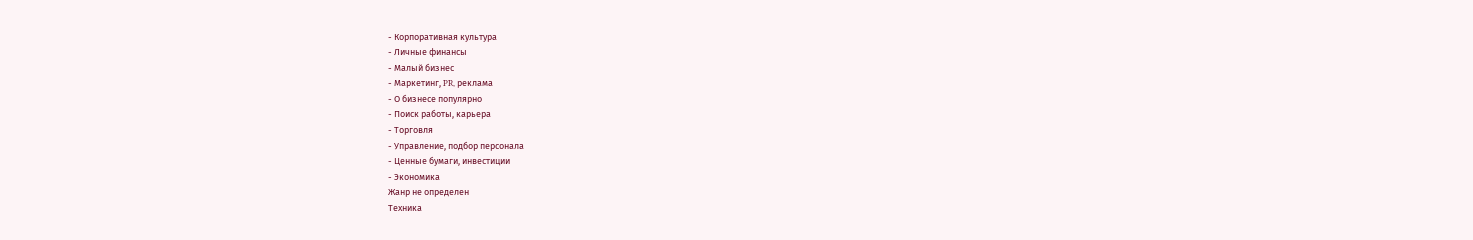- Корпоративная культура
- Личные финансы
- Малый бизнес
- Маркетинг, PR, реклама
- О бизнесе популярно
- Поиск работы, карьера
- Торговля
- Управление, подбор персонала
- Ценные бумаги, инвестиции
- Экономика
Жанр не определен
Техника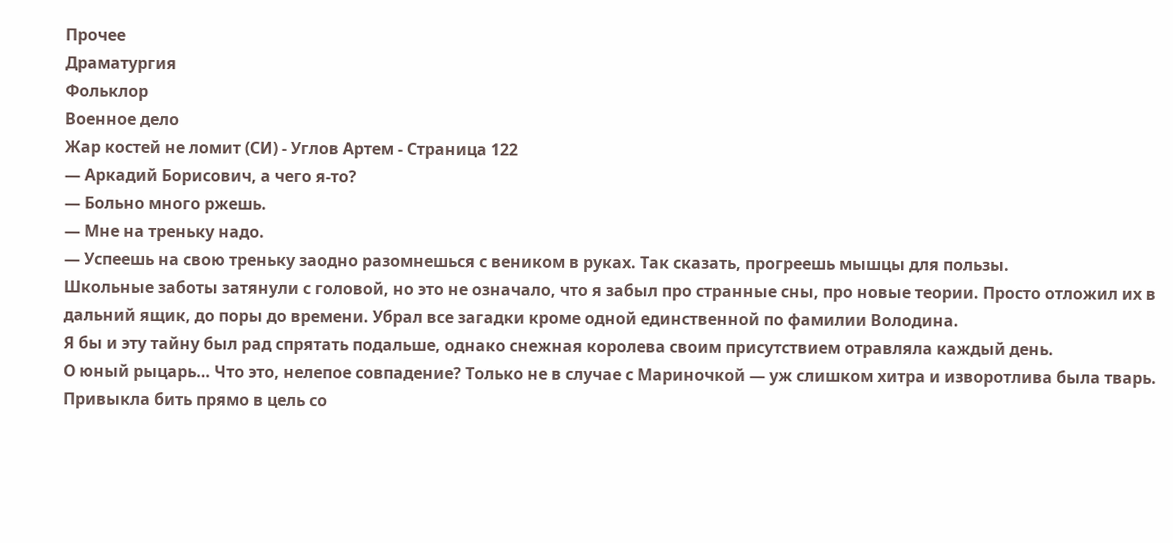Прочее
Драматургия
Фольклор
Военное дело
Жар костей не ломит (СИ) - Углов Артем - Страница 122
— Аркадий Борисович, а чего я-то?
— Больно много ржешь.
— Мне на треньку надо.
— Успеешь на свою треньку заодно разомнешься с веником в руках. Так сказать, прогреешь мышцы для пользы.
Школьные заботы затянули с головой, но это не означало, что я забыл про странные сны, про новые теории. Просто отложил их в дальний ящик, до поры до времени. Убрал все загадки кроме одной единственной по фамилии Володина.
Я бы и эту тайну был рад спрятать подальше, однако снежная королева своим присутствием отравляла каждый день.
О юный рыцарь… Что это, нелепое совпадение? Только не в случае с Мариночкой — уж слишком хитра и изворотлива была тварь. Привыкла бить прямо в цель со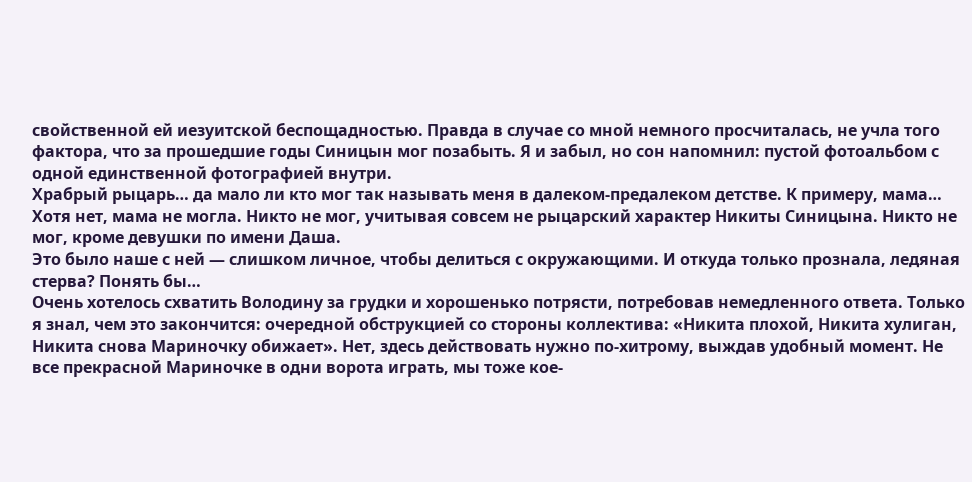свойственной ей иезуитской беспощадностью. Правда в случае со мной немного просчиталась, не учла того фактора, что за прошедшие годы Синицын мог позабыть. Я и забыл, но сон напомнил: пустой фотоальбом с одной единственной фотографией внутри.
Храбрый рыцарь… да мало ли кто мог так называть меня в далеком-предалеком детстве. К примеру, мама… Хотя нет, мама не могла. Никто не мог, учитывая совсем не рыцарский характер Никиты Синицына. Никто не мог, кроме девушки по имени Даша.
Это было наше с ней — слишком личное, чтобы делиться с окружающими. И откуда только прознала, ледяная стерва? Понять бы…
Очень хотелось схватить Володину за грудки и хорошенько потрясти, потребовав немедленного ответа. Только я знал, чем это закончится: очередной обструкцией со стороны коллектива: «Никита плохой, Никита хулиган, Никита снова Мариночку обижает». Нет, здесь действовать нужно по-хитрому, выждав удобный момент. Не все прекрасной Мариночке в одни ворота играть, мы тоже кое-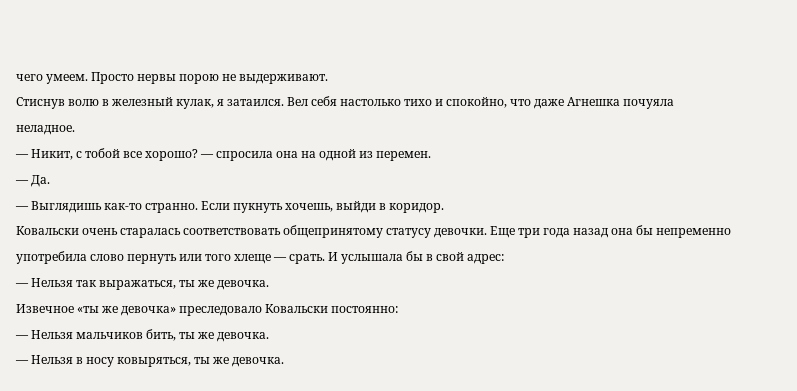чего умеем. Просто нервы порою не выдерживают.
Стиснув волю в железный кулак, я затаился. Вел себя настолько тихо и спокойно, что даже Агнешка почуяла неладное.
— Никит, с тобой все хорошо? — спросила она на одной из перемен.
— Да.
— Выглядишь как-то странно. Если пукнуть хочешь, выйди в коридор.
Ковальски очень старалась соответствовать общепринятому статусу девочки. Еще три года назад она бы непременно употребила слово пернуть или того хлеще — срать. И услышала бы в свой адрес:
— Нельзя так выражаться, ты же девочка.
Извечное «ты же девочка» преследовало Ковальски постоянно:
— Нельзя мальчиков бить, ты же девочка.
— Нельзя в носу ковыряться, ты же девочка.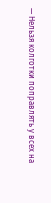— Нельзя колготки поправлять у всех на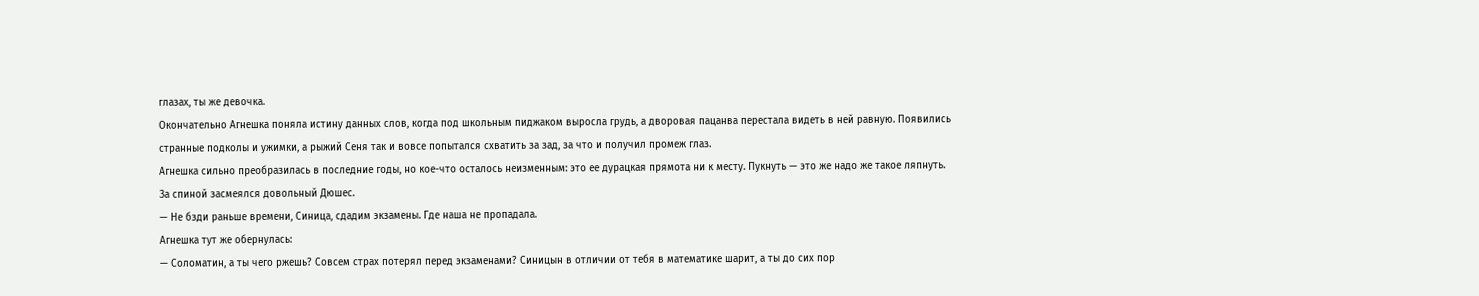глазах, ты же девочка.
Окончательно Агнешка поняла истину данных слов, когда под школьным пиджаком выросла грудь, а дворовая пацанва перестала видеть в ней равную. Появились странные подколы и ужимки, а рыжий Сеня так и вовсе попытался схватить за зад, за что и получил промеж глаз.
Агнешка сильно преобразилась в последние годы, но кое-что осталось неизменным: это ее дурацкая прямота ни к месту. Пукнуть — это же надо же такое ляпнуть.
За спиной засмеялся довольный Дюшес.
— Не бзди раньше времени, Синица, сдадим экзамены. Где наша не пропадала.
Агнешка тут же обернулась:
— Соломатин, а ты чего ржешь? Совсем страх потерял перед экзаменами? Синицын в отличии от тебя в математике шарит, а ты до сих пор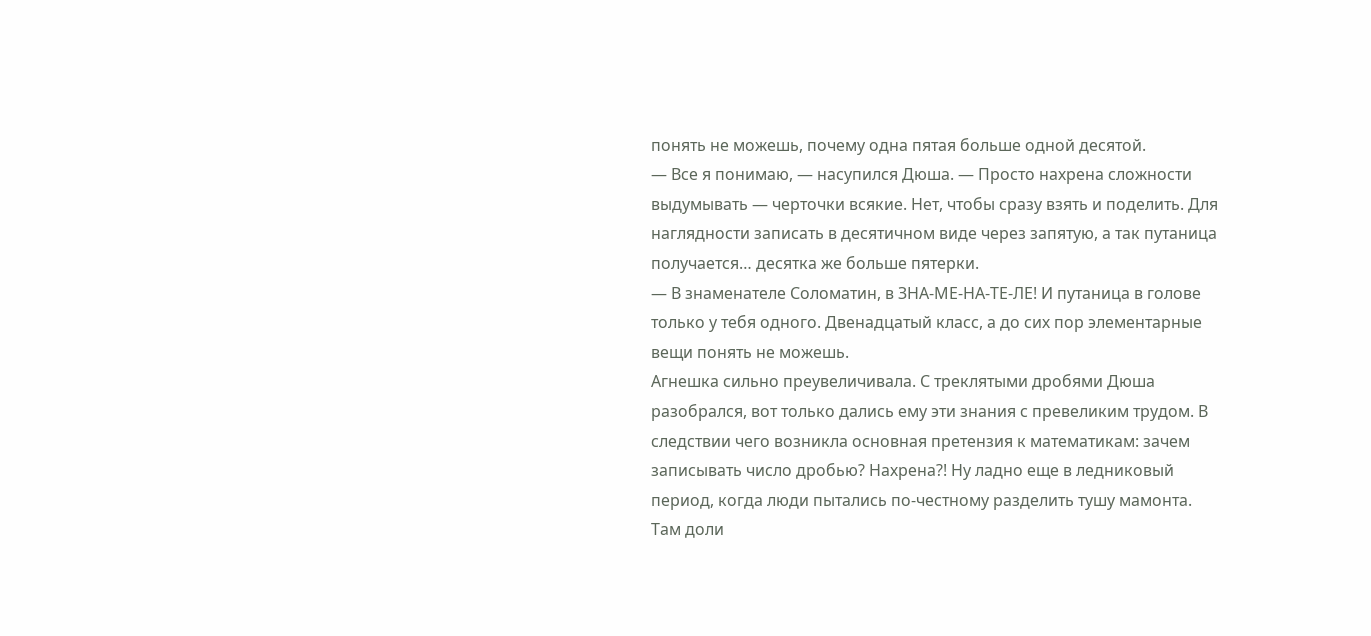понять не можешь, почему одна пятая больше одной десятой.
— Все я понимаю, — насупился Дюша. — Просто нахрена сложности выдумывать — черточки всякие. Нет, чтобы сразу взять и поделить. Для наглядности записать в десятичном виде через запятую, а так путаница получается… десятка же больше пятерки.
— В знаменателе Соломатин, в ЗНА-МЕ-НА-ТЕ-ЛЕ! И путаница в голове только у тебя одного. Двенадцатый класс, а до сих пор элементарные вещи понять не можешь.
Агнешка сильно преувеличивала. С треклятыми дробями Дюша разобрался, вот только дались ему эти знания с превеликим трудом. В следствии чего возникла основная претензия к математикам: зачем записывать число дробью? Нахрена?! Ну ладно еще в ледниковый период, когда люди пытались по-честному разделить тушу мамонта. Там доли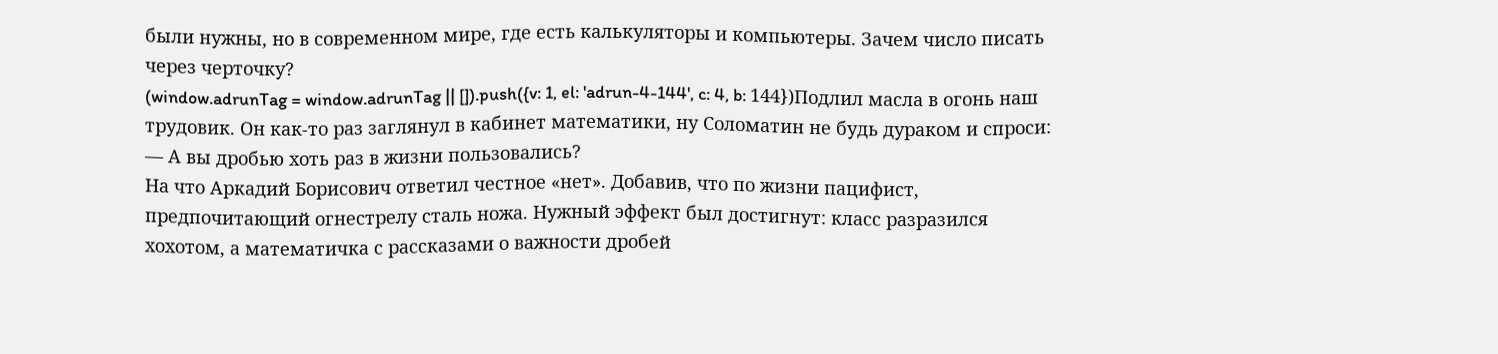были нужны, но в современном мире, где есть калькуляторы и компьютеры. Зачем число писать через черточку?
(window.adrunTag = window.adrunTag || []).push({v: 1, el: 'adrun-4-144', c: 4, b: 144})Подлил масла в огонь наш трудовик. Он как-то раз заглянул в кабинет математики, ну Соломатин не будь дураком и спроси:
— А вы дробью хоть раз в жизни пользовались?
На что Аркадий Борисович ответил честное «нет». Добавив, что по жизни пацифист, предпочитающий огнестрелу сталь ножа. Нужный эффект был достигнут: класс разразился хохотом, а математичка с рассказами о важности дробей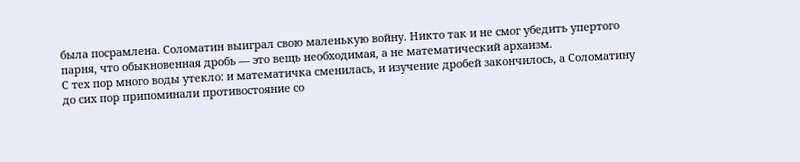была посрамлена. Соломатин выиграл свою маленькую войну. Никто так и не смог убедить упертого парня, что обыкновенная дробь — это вещь необходимая, а не математический архаизм.
С тех пор много воды утекло: и математичка сменилась, и изучение дробей закончилось, а Соломатину до сих пор припоминали противостояние со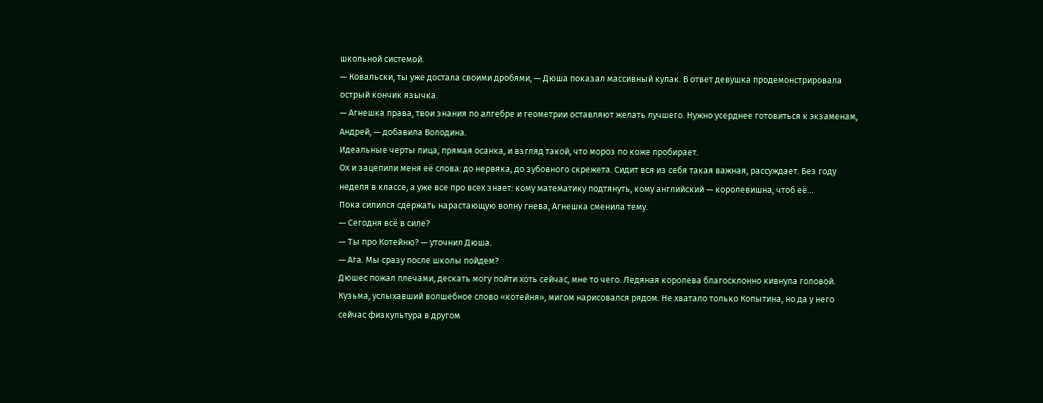школьной системой.
— Ковальски, ты уже достала своими дробями, — Дюша показал массивный кулак. В ответ девушка продемонстрировала острый кончик язычка.
— Агнешка права, твои знания по алгебре и геометрии оставляют желать лучшего. Нужно усерднее готовиться к экзаменам, Андрей, — добавила Володина.
Идеальные черты лица, прямая осанка, и взгляд такой, что мороз по коже пробирает.
Ох и зацепили меня её слова: до нервяка, до зубовного скрежета. Сидит вся из себя такая важная, рассуждает. Без году неделя в классе, а уже все про всех знает: кому математику подтянуть, кому английский — королевишна, чтоб её…
Пока силился сдержать нарастающую волну гнева, Агнешка сменила тему.
— Сегодня всё в силе?
— Ты про Котейню? — уточнил Дюша.
— Ага. Мы сразу после школы пойдем?
Дюшес пожал плечами, дескать могу пойти хоть сейчас, мне то чего. Ледяная королева благосклонно кивнула головой. Кузьма, услыхавший волшебное слово «котейня», мигом нарисовался рядом. Не хватало только Копытина, но да у него сейчас физкультура в другом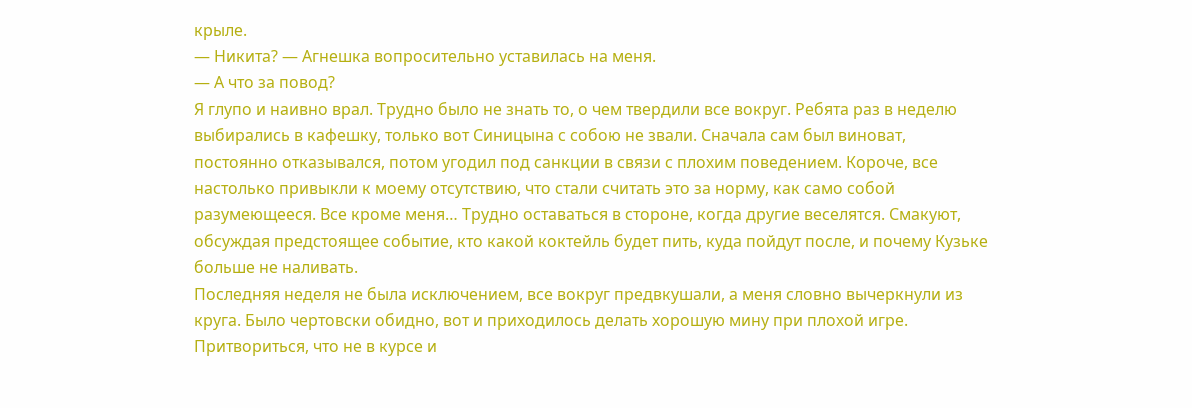крыле.
— Никита? — Агнешка вопросительно уставилась на меня.
— А что за повод?
Я глупо и наивно врал. Трудно было не знать то, о чем твердили все вокруг. Ребята раз в неделю выбирались в кафешку, только вот Синицына с собою не звали. Сначала сам был виноват, постоянно отказывался, потом угодил под санкции в связи с плохим поведением. Короче, все настолько привыкли к моему отсутствию, что стали считать это за норму, как само собой разумеющееся. Все кроме меня… Трудно оставаться в стороне, когда другие веселятся. Смакуют, обсуждая предстоящее событие, кто какой коктейль будет пить, куда пойдут после, и почему Кузьке больше не наливать.
Последняя неделя не была исключением, все вокруг предвкушали, а меня словно вычеркнули из круга. Было чертовски обидно, вот и приходилось делать хорошую мину при плохой игре. Притвориться, что не в курсе и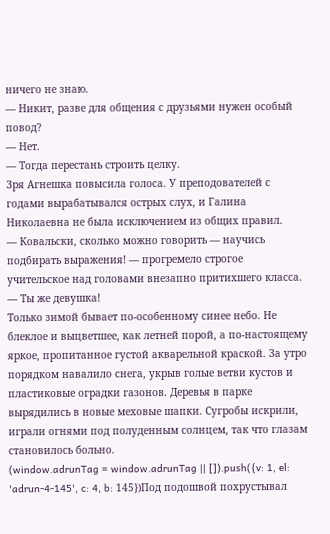ничего не знаю.
— Никит, разве для общения с друзьями нужен особый повод?
— Нет.
— Тогда перестань строить целку.
Зря Агнешка повысила голоса. У преподователей с годами вырабатывался острых слух, и Галина Николаевна не была исключением из общих правил.
— Ковальски, сколько можно говорить — научись подбирать выражения! — прогремело строгое учительское над головами внезапно притихшего класса. — Ты же девушка!
Только зимой бывает по-особенному синее небо. Не блеклое и выцветшее, как летней порой, а по-настоящему яркое, пропитанное густой акварельной краской. За утро порядком навалило снега, укрыв голые ветви кустов и пластиковые оградки газонов. Деревья в парке вырядились в новые меховые шапки. Сугробы искрили, играли огнями под полуденным солнцем, так что глазам становилось больно.
(window.adrunTag = window.adrunTag || []).push({v: 1, el: 'adrun-4-145', c: 4, b: 145})Под подошвой похрустывал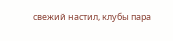свежий настил, клубы пара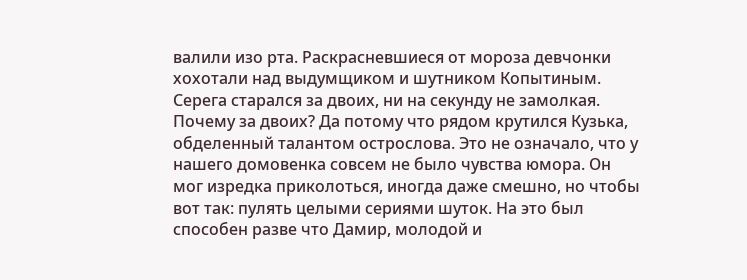валили изо рта. Раскрасневшиеся от мороза девчонки хохотали над выдумщиком и шутником Копытиным. Серега старался за двоих, ни на секунду не замолкая. Почему за двоих? Да потому что рядом крутился Кузька, обделенный талантом острослова. Это не означало, что у нашего домовенка совсем не было чувства юмора. Он мог изредка приколоться, иногда даже смешно, но чтобы вот так: пулять целыми сериями шуток. На это был способен разве что Дамир, молодой и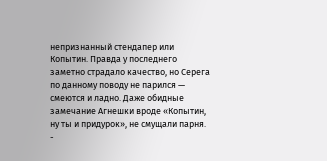непризнанный стендапер или Копытин. Правда у последнего заметно страдало качество, но Серега по данному поводу не парился — смеются и ладно. Даже обидные замечание Агнешки вроде «Копытин, ну ты и придурок», не смущали парня.
-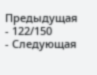Предыдущая
- 122/150
- Следующая